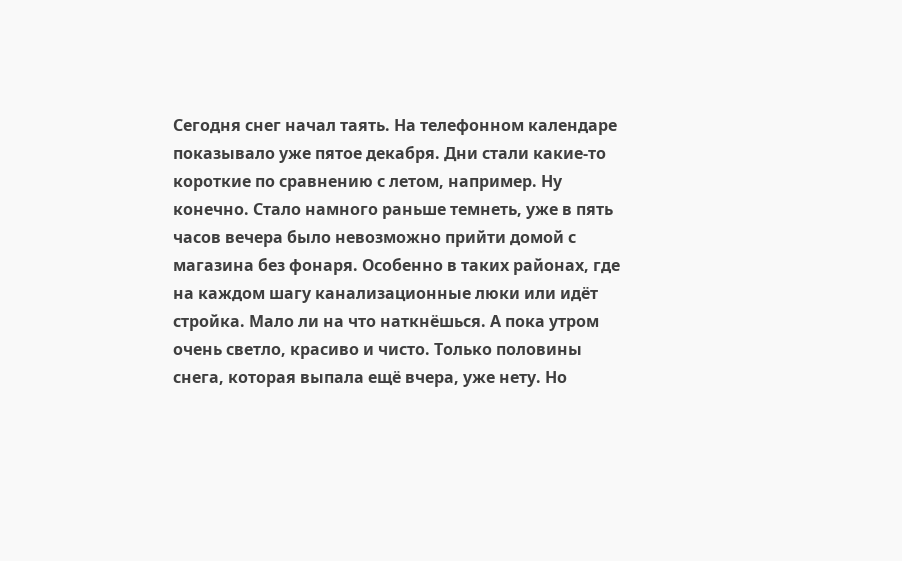Сегодня снег начал таять. На телефонном календаре показывало уже пятое декабря. Дни стали какие-то короткие по сравнению с летом, например. Ну конечно. Стало намного раньше темнеть, уже в пять часов вечера было невозможно прийти домой с магазина без фонаря. Особенно в таких районах, где на каждом шагу канализационные люки или идёт стройка. Мало ли на что наткнёшься. А пока утром очень светло, красиво и чисто. Только половины снега, которая выпала ещё вчера, уже нету. Но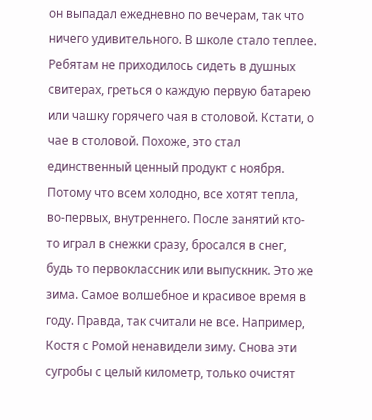он выпадал ежедневно по вечерам, так что ничего удивительного. В школе стало теплее. Ребятам не приходилось сидеть в душных свитерах, греться о каждую первую батарею или чашку горячего чая в столовой. Кстати, о чае в столовой. Похоже, это стал единственный ценный продукт с ноября. Потому что всем холодно, все хотят тепла, во-первых, внутреннего. После занятий кто-то играл в снежки сразу, бросался в снег, будь то первоклассник или выпускник. Это же зима. Самое волшебное и красивое время в году. Правда, так считали не все. Например, Костя с Ромой ненавидели зиму. Снова эти сугробы с целый километр, только очистят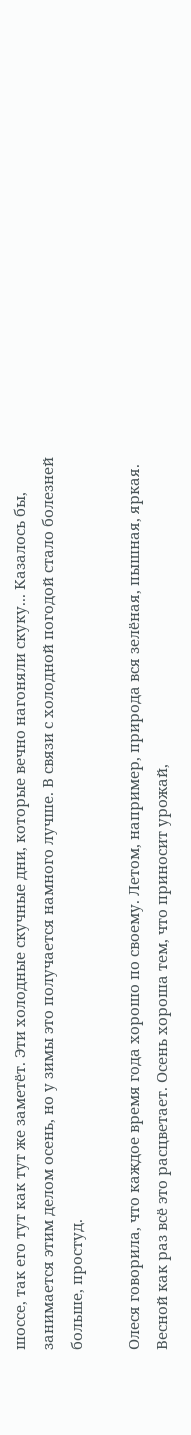шоссе, так его тут как тут же заметёт. Эти холодные скучные дни, которые вечно нагоняли скуку... Казалось бы, занимается этим делом осень, но у зимы это получается намного лучше. В связи с холодной погодой стало болезней больше, простуд.

Олеся говорила, что каждое время года хорошо по своему. Летом, например, природа вся зелёная, пышная, яркая. Весной как раз всё это расцветает. Осень хороша тем, что приносит урожай,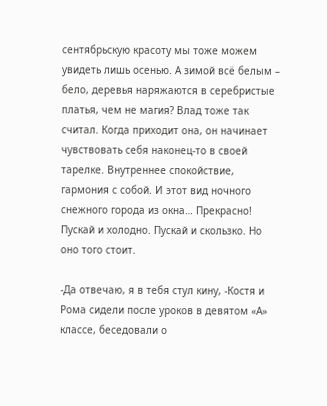сентябрьскую красоту мы тоже можем увидеть лишь осенью. А зимой всё белым – бело, деревья наряжаются в серебристые платья, чем не магия? Влад тоже так считал. Когда приходит она, он начинает чувствовать себя наконец-то в своей тарелке. Внутреннее спокойствие, гармония с собой. И этот вид ночного снежного города из окна… Прекрасно! Пускай и холодно. Пускай и скользко. Но оно того стоит.

-Да отвечаю, я в тебя стул кину, -Костя и Рома сидели после уроков в девятом «А» классе, беседовали о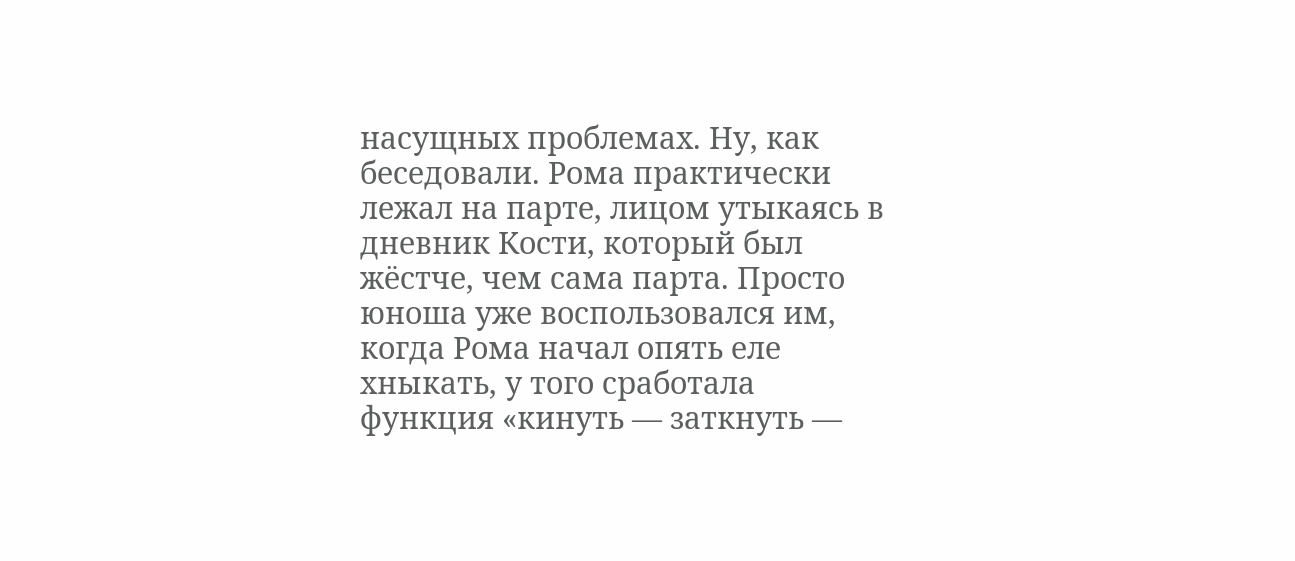насущных проблемах. Ну, как беседовали. Рома практически лежал на парте, лицом утыкаясь в дневник Кости, который был жёстче, чем сама парта. Просто юноша уже воспользовался им, когда Рома начал опять еле хныкать, у того сработала функция «кинуть — заткнуть —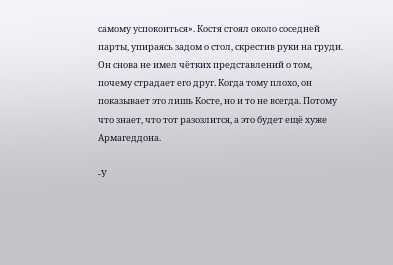самому успокоиться». Костя стоял около соседней парты, упираясь задом о стол, скрестив руки на груди. Он снова не имел чётких представлений о том, почему страдает его друг. Когда тому плохо, он показывает это лишь Косте, но и то не всегда. Потому что знает, что тот разозлится, а это будет ещё хуже Армагеддона.

-У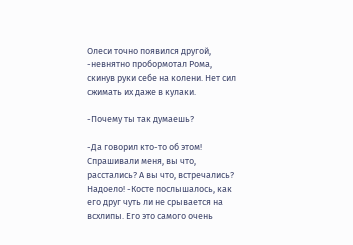Олеси точно появился другой, -невнятно пробормотал Рома, скинув руки себе на колени. Нет сил сжимать их даже в кулаки.

-Почему ты так думаешь?

-Да говорил кто-то об этом! Спрашивали меня, вы что, расстались? А вы что, встречались? Надоело! -Косте послышалось, как его друг чуть ли не срывается на всхлипы. Его это самого очень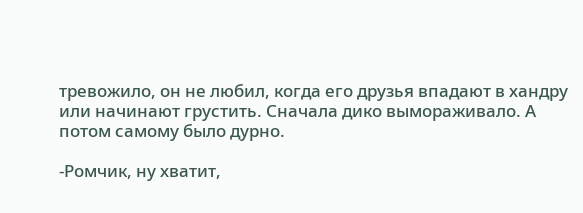тревожило, он не любил, когда его друзья впадают в хандру или начинают грустить. Сначала дико вымораживало. А потом самому было дурно.

-Ромчик, ну хватит,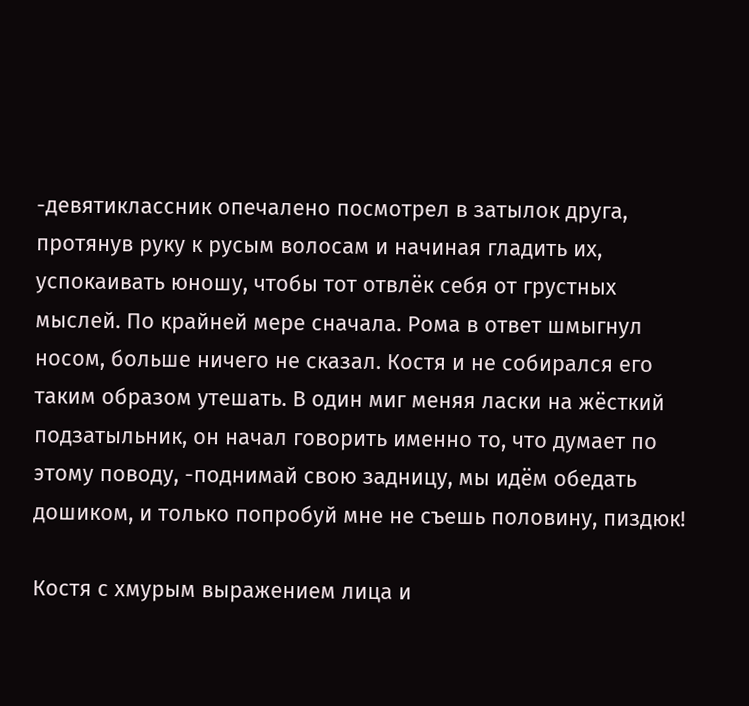-девятиклассник опечалено посмотрел в затылок друга, протянув руку к русым волосам и начиная гладить их, успокаивать юношу, чтобы тот отвлёк себя от грустных мыслей. По крайней мере сначала. Рома в ответ шмыгнул носом, больше ничего не сказал. Костя и не собирался его таким образом утешать. В один миг меняя ласки на жёсткий подзатыльник, он начал говорить именно то, что думает по этому поводу, -поднимай свою задницу, мы идём обедать дошиком, и только попробуй мне не съешь половину, пиздюк!

Костя с хмурым выражением лица и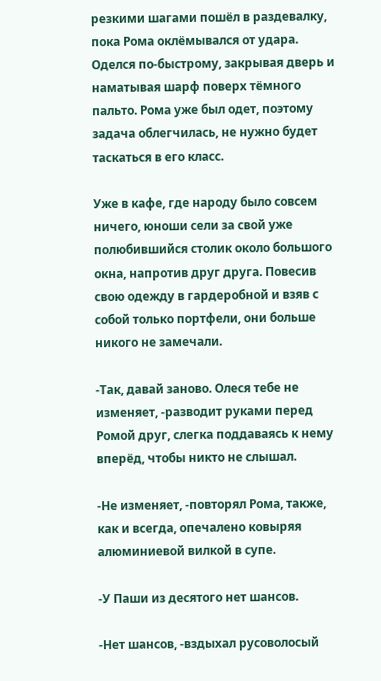резкими шагами пошёл в раздевалку, пока Рома оклёмывался от удара. Оделся по-быстрому, закрывая дверь и наматывая шарф поверх тёмного пальто. Рома уже был одет, поэтому задача облегчилась, не нужно будет таскаться в его класс.

Уже в кафе, где народу было совсем ничего, юноши сели за свой уже полюбившийся столик около большого окна, напротив друг друга. Повесив свою одежду в гардеробной и взяв с собой только портфели, они больше никого не замечали.

-Так, давай заново. Олеся тебе не изменяет, -разводит руками перед Ромой друг, слегка поддаваясь к нему вперёд, чтобы никто не слышал.

-Не изменяет, -повторял Рома, также, как и всегда, опечалено ковыряя алюминиевой вилкой в супе.

-У Паши из десятого нет шансов.

-Нет шансов, -вздыхал русоволосый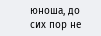юноша, до сих пор не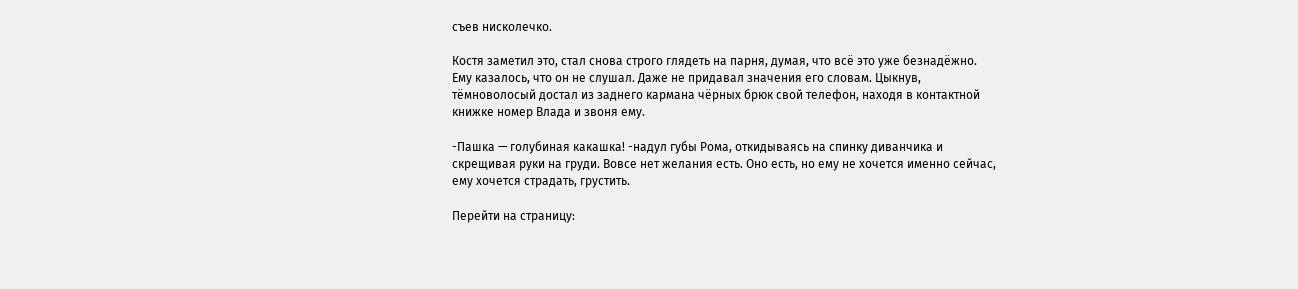съев нисколечко.

Костя заметил это, стал снова строго глядеть на парня, думая, что всё это уже безнадёжно. Ему казалось, что он не слушал. Даже не придавал значения его словам. Цыкнув, тёмноволосый достал из заднего кармана чёрных брюк свой телефон, находя в контактной книжке номер Влада и звоня ему.

-Пашка — голубиная какашка! -надул губы Рома, откидываясь на спинку диванчика и скрещивая руки на груди. Вовсе нет желания есть. Оно есть, но ему не хочется именно сейчас, ему хочется страдать, грустить.

Перейти на страницу: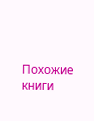Похожие книги